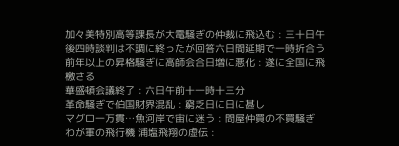加々美特別高等課長が大電騒ぎの仲裁に飛込む : 三十日午後四時談判は不調に終ったが回答六日間延期で一時折合う
前年以上の昇格騒ぎに高師会合日増に悪化 : 遂に全国に飛檄さる
華盛頓会議終了 : 六日午前十一時十三分
革命騒ぎで伯国財界混乱 : 窮乏日に日に甚し
マグロ一万貫…魚河岸で宙に迷う : 問屋仲買の不買騒ぎ
わが軍の飛行機 浦塩飛翔の虚伝 :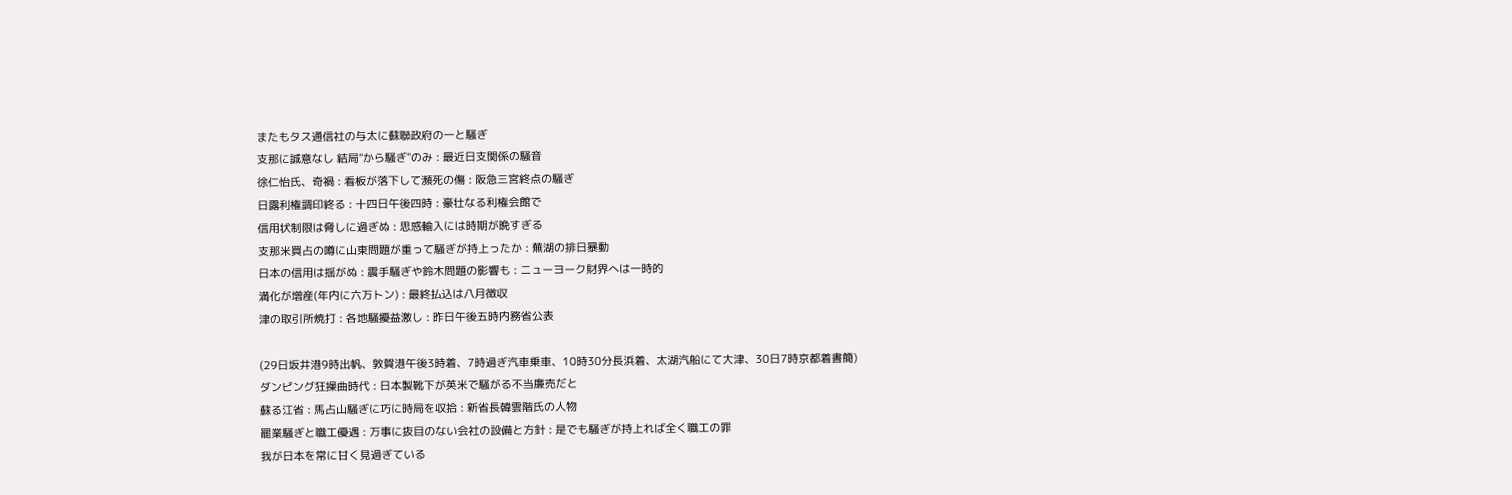またもタス通信社の与太に蘇聯政府の一と騒ぎ
支那に誠意なし 結局"から騒ぎ"のみ : 最近日支関係の騒音
徐仁怡氏、奇禍 : 看板が落下して瀕死の傷 : 阪急三宮終点の騒ぎ
日露利権調印終る : 十四日午後四時 : 豪壮なる利権会館で
信用状制限は脅しに過ぎぬ : 思惑輸入には時期が晩すぎる
支那米買占の噂に山東問題が重って騒ぎが持上ったか : 蕪湖の排日暴動
日本の信用は揺がぬ : 震手騒ぎや鈴木問題の影響も : ニューヨーク財界へは一時的
満化が増産(年内に六万トン) : 最終払込は八月徴収
津の取引所焼打 : 各地騒擾益激し : 昨日午後五時内務省公表

(29日坂井港9時出帆、敦賀港午後3時着、7時過ぎ汽車乗車、10時30分長浜着、太湖汽船にて大津、30日7時京都着書簡)
ダンピング狂操曲時代 : 日本製靴下が英米で騒がる不当廉売だと
蘇る江省 : 馬占山騒ぎに巧に時局を収拾 : 新省長韓雲階氏の人物
罷業騒ぎと職工優遇 : 万事に抜目のない会社の設備と方針 : 是でも騒ぎが持上れば全く職工の罪
我が日本を常に甘く見過ぎている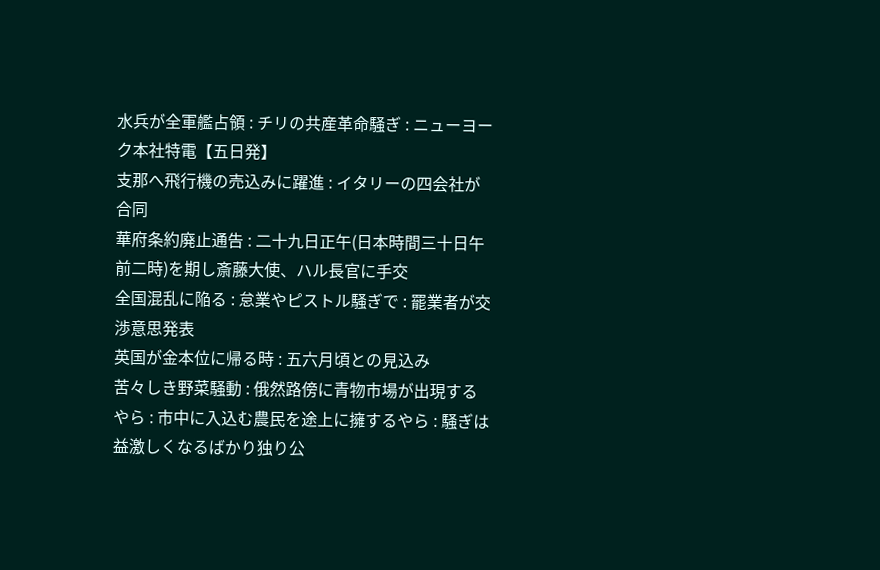水兵が全軍艦占領 : チリの共産革命騒ぎ : ニューヨーク本社特電【五日発】
支那へ飛行機の売込みに躍進 : イタリーの四会社が合同
華府条約廃止通告 : 二十九日正午(日本時間三十日午前二時)を期し斎藤大使、ハル長官に手交
全国混乱に陥る : 怠業やピストル騒ぎで : 罷業者が交渉意思発表
英国が金本位に帰る時 : 五六月頃との見込み
苦々しき野菜騒動 : 俄然路傍に青物市場が出現するやら : 市中に入込む農民を途上に擁するやら : 騒ぎは益激しくなるばかり独り公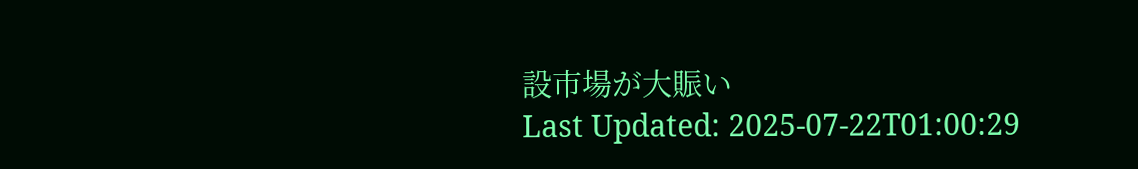設市場が大賑い
Last Updated: 2025-07-22T01:00:29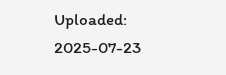Uploaded: 2025-07-23